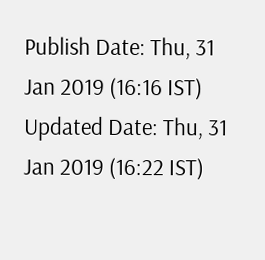Publish Date: Thu, 31 Jan 2019 (16:16 IST)
Updated Date: Thu, 31 Jan 2019 (16:22 IST)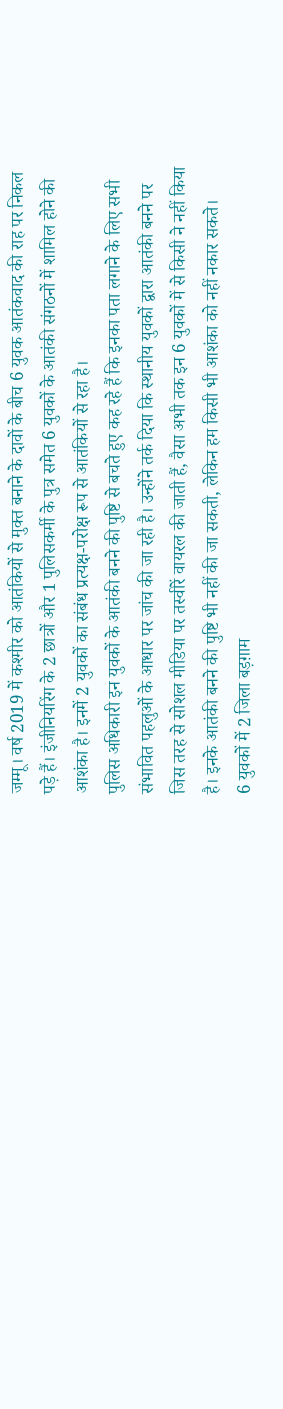जम्मू। वर्ष 2019 में कश्मीर को आतंकियों से मुक्त बनाने के दावों के बीच 6 युवक आतंकवाद की राह पर निकल पड़े हैं। इंजीनियरिंग के 2 छात्रों और 1 पुलिसकर्मी के पुत्र समेत 6 युवकों के आतंकी संगठनों में शामिल होने की आशंका है। इनमें 2 युवकों का संबंध प्रत्यक्ष-परोक्ष रूप से आतंकियों से रहा है।
पुलिस अधिकारी इन युवकों के आतंकी बनने की पुष्टि से बचते हुए कह रहे हैं कि इनका पता लगाने के लिए सभी संभावित पहलुओं के आधार पर जांच की जा रही है। उन्होंने तर्क दिया कि स्थानीय युवकों द्वारा आतंकी बनने पर जिस तरह से सोशल मीडिया पर तस्वीरें वायरल की जाती हैं, वैसा अभी तक इन 6 युवकों में से किसी ने नहीं किया है। इनके आतंकी बनने की पुष्टि भी नहीं की जा सकती, लेकिन हम किसी भी आशंका को नहीं नकार सकते।
6 युवकों में 2 जिला बड़ग़ाम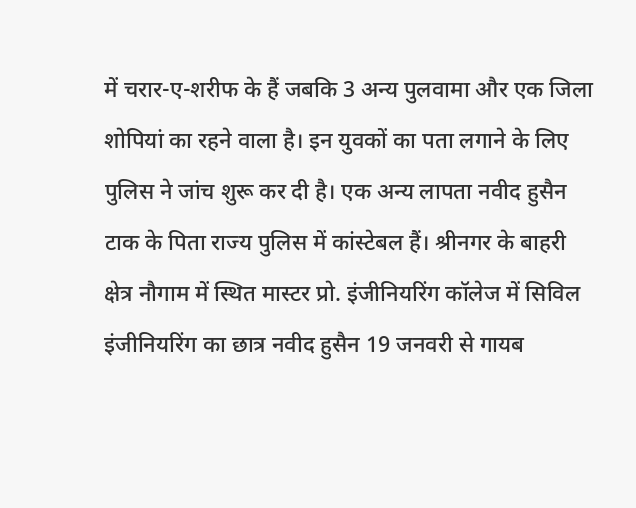में चरार-ए-शरीफ के हैं जबकि 3 अन्य पुलवामा और एक जिला शोपियां का रहने वाला है। इन युवकों का पता लगाने के लिए पुलिस ने जांच शुरू कर दी है। एक अन्य लापता नवीद हुसैन टाक के पिता राज्य पुलिस में कांस्टेबल हैं। श्रीनगर के बाहरी क्षेत्र नौगाम में स्थित मास्टर प्रो. इंजीनियरिंग कॉलेज में सिविल इंजीनियरिंग का छात्र नवीद हुसैन 19 जनवरी से गायब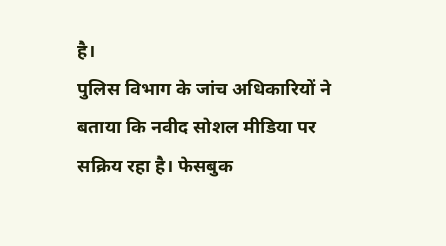है।
पुलिस विभाग के जांच अधिकारियों ने बताया कि नवीद सोशल मीडिया पर सक्रिय रहा है। फेसबुक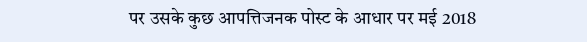पर उसके कुछ आपत्तिजनक पोस्ट के आधार पर मई 2018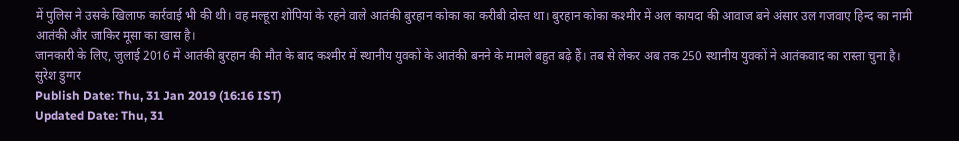में पुलिस ने उसके खिलाफ कार्रवाई भी की थी। वह मल्हूरा शोपियां के रहने वाले आतंकी बुरहान कोका का करीबी दोस्त था। बुरहान कोका कश्मीर में अल कायदा की आवाज बने अंसार उल गजवाए हिन्द का नामी आतंकी और जाकिर मूसा का खास है।
जानकारी के लिए, जुलाई 2016 में आतंकी बुरहान की मौत के बाद कश्मीर में स्थानीय युवकों के आतंकी बनने के मामले बहुत बढ़े हैं। तब से लेकर अब तक 250 स्थानीय युवकों ने आतंकवाद का रास्ता चुना है।
सुरेश डुग्गर
Publish Date: Thu, 31 Jan 2019 (16:16 IST)
Updated Date: Thu, 31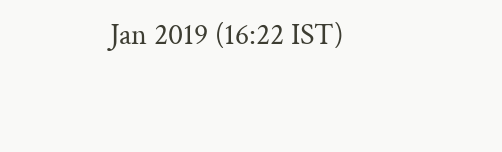Jan 2019 (16:22 IST)